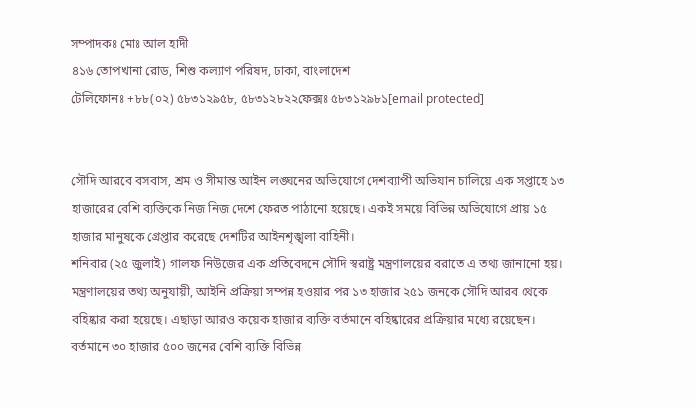সম্পাদকঃ মোঃ আল হাদী
৪১৬ তোপখানা রোড, শিশু কল্যাণ পরিষদ, ঢাকা, বাংলাদেশ
টেলিফোনঃ +৮৮(০২) ৫৮৩১২৯৫৮, ৫৮৩১২৮২২ফেক্সঃ ৫৮৩১২৯৮১[email protected]


সৌদি আরবে বসবাস, শ্রম ও সীমান্ত আইন লঙ্ঘনের অভিযোগে দেশব্যাপী অভিযান চালিয়ে এক সপ্তাহে ১৩ হাজারের বেশি ব্যক্তিকে নিজ নিজ দেশে ফেরত পাঠানো হয়েছে। একই সময়ে বিভিন্ন অভিযোগে প্রায় ১৫ হাজার মানুষকে গ্রেপ্তার করেছে দেশটির আইনশৃঙ্খলা বাহিনী।
শনিবার (২৫ জুলাই) গালফ নিউজের এক প্রতিবেদনে সৌদি স্বরাষ্ট্র মন্ত্রণালয়ের বরাতে এ তথ্য জানানো হয়।
মন্ত্রণালয়ের তথ্য অনুযায়ী, আইনি প্রক্রিয়া সম্পন্ন হওয়ার পর ১৩ হাজার ২৫১ জনকে সৌদি আরব থেকে বহিষ্কার করা হয়েছে। এছাড়া আরও কয়েক হাজার ব্যক্তি বর্তমানে বহিষ্কারের প্রক্রিয়ার মধ্যে রয়েছেন।
বর্তমানে ৩০ হাজার ৫০০ জনের বেশি ব্যক্তি বিভিন্ন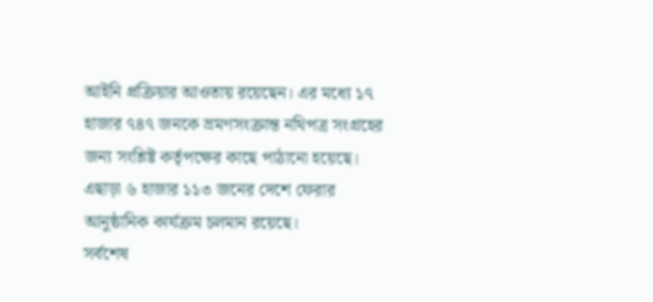আইনি প্রক্রিয়ার আওতায় রয়েছেন। এর মধ্যে ১৭ হাজার ৭৪৭ জনকে ভ্রমণসংক্রান্ত নথিপত্র সংগ্রহের জন্য সংশ্লিষ্ট কর্তৃপক্ষের কাছে পাঠানো হয়েছে। এছাড়া ৬ হাজার ১১৩ জনের দেশে ফেরার আনুষ্ঠানিক কার্যক্রম চলমান রয়েছে।
সর্বশেষ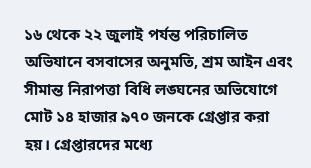১৬ থেকে ২২ জুলাই পর্যন্ত পরিচালিত অভিযানে বসবাসের অনুমতি, শ্রম আইন এবং সীমান্ত নিরাপত্তা বিধি লঙ্ঘনের অভিযোগে মোট ১৪ হাজার ৯৭০ জনকে গ্রেপ্তার করা হয়। গ্রেপ্তারদের মধ্যে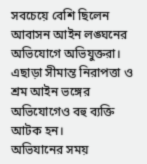সবচেয়ে বেশি ছিলেন আবাসন আইন লঙ্ঘনের অভিযোগে অভিযুক্তরা। এছাড়া সীমান্ত নিরাপত্তা ও শ্রম আইন ভঙ্গের অভিযোগেও বহু ব্যক্তি আটক হন।
অভিযানের সময়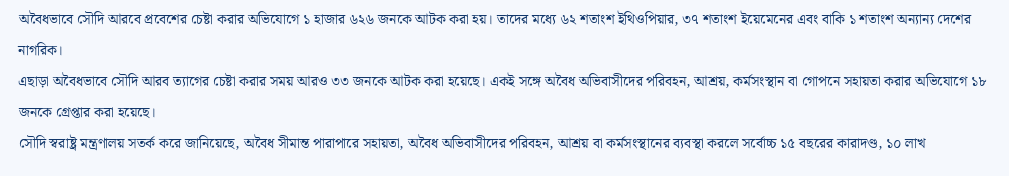অবৈধভাবে সৌদি আরবে প্রবেশের চেষ্টা করার অভিযোগে ১ হাজার ৬২৬ জনকে আটক করা হয়। তাদের মধ্যে ৬২ শতাংশ ইথিওপিয়ার, ৩৭ শতাংশ ইয়েমেনের এবং বাকি ১ শতাংশ অন্যান্য দেশের নাগরিক।
এছাড়া অবৈধভাবে সৌদি আরব ত্যাগের চেষ্টা করার সময় আরও ৩৩ জনকে আটক করা হয়েছে। একই সঙ্গে অবৈধ অভিবাসীদের পরিবহন, আশ্রয়, কর্মসংস্থান বা গোপনে সহায়তা করার অভিযোগে ১৮ জনকে গ্রেপ্তার করা হয়েছে।
সৌদি স্বরাষ্ট্র মন্ত্রণালয় সতর্ক করে জানিয়েছে, অবৈধ সীমান্ত পারাপারে সহায়তা, অবৈধ অভিবাসীদের পরিবহন, আশ্রয় বা কর্মসংস্থানের ব্যবস্থা করলে সর্বোচ্চ ১৫ বছরের কারাদণ্ড, ১০ লাখ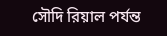সৌদি রিয়াল পর্যন্ত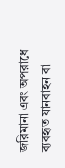জরিমানা এবং অপরাধে ব্যবহৃত যানবাহন বা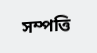সম্পত্তি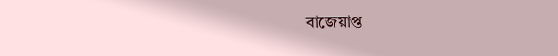বাজেয়াপ্ত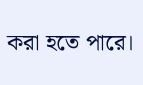করা হতে পারে।